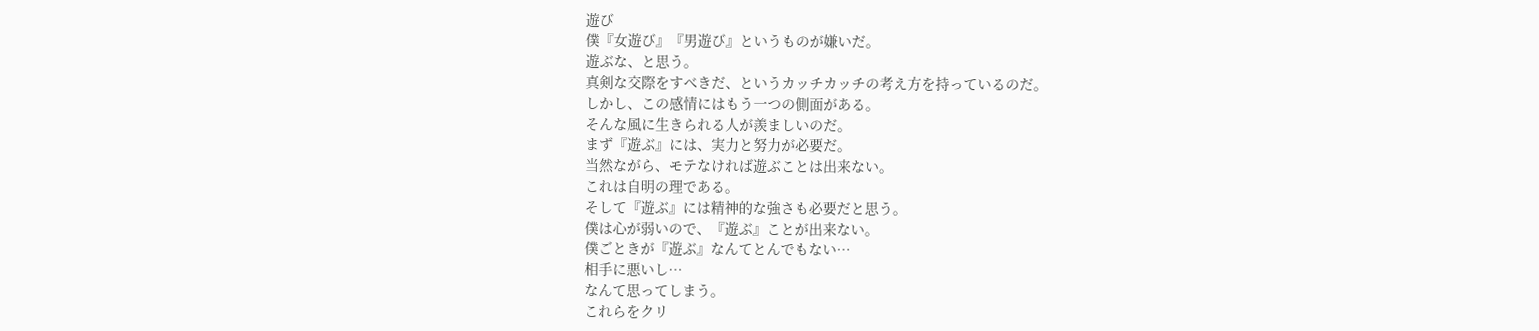遊び
僕『女遊び』『男遊び』というものが嫌いだ。
遊ぶな、と思う。
真剣な交際をすべきだ、というカッチカッチの考え方を持っているのだ。
しかし、この感情にはもう一つの側面がある。
そんな風に生きられる人が羨ましいのだ。
まず『遊ぶ』には、実力と努力が必要だ。
当然ながら、モテなければ遊ぶことは出来ない。
これは自明の理である。
そして『遊ぶ』には精神的な強さも必要だと思う。
僕は心が弱いので、『遊ぶ』ことが出来ない。
僕ごときが『遊ぶ』なんてとんでもない…
相手に悪いし…
なんて思ってしまう。
これらをクリ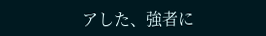アした、強者に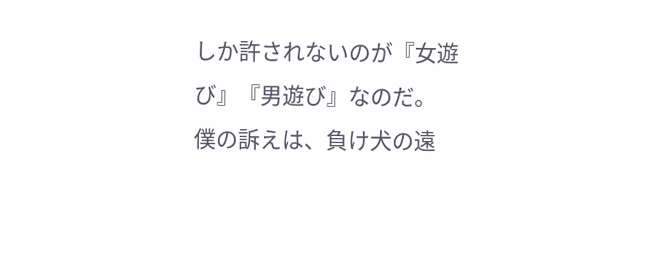しか許されないのが『女遊び』『男遊び』なのだ。
僕の訴えは、負け犬の遠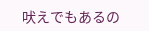吠えでもあるの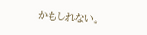かもしれない。